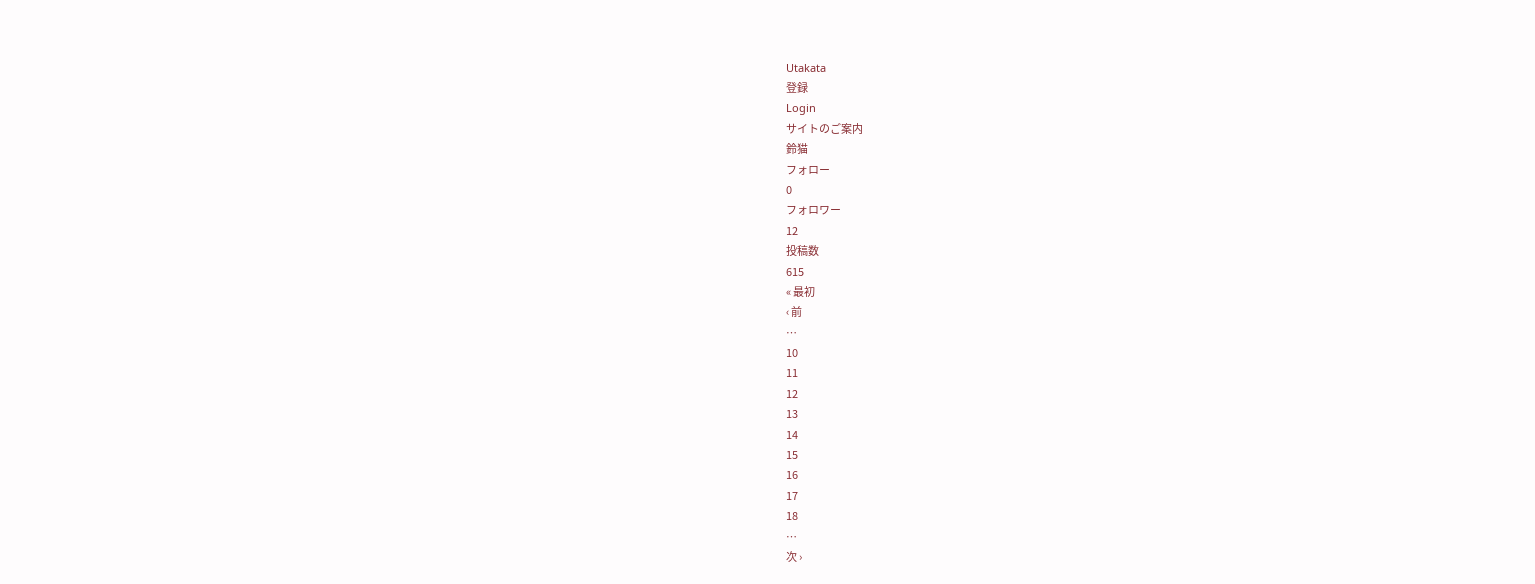Utakata
登録
Login
サイトのご案内
鈴猫
フォロー
0
フォロワー
12
投稿数
615
« 最初
‹ 前
…
10
11
12
13
14
15
16
17
18
…
次 ›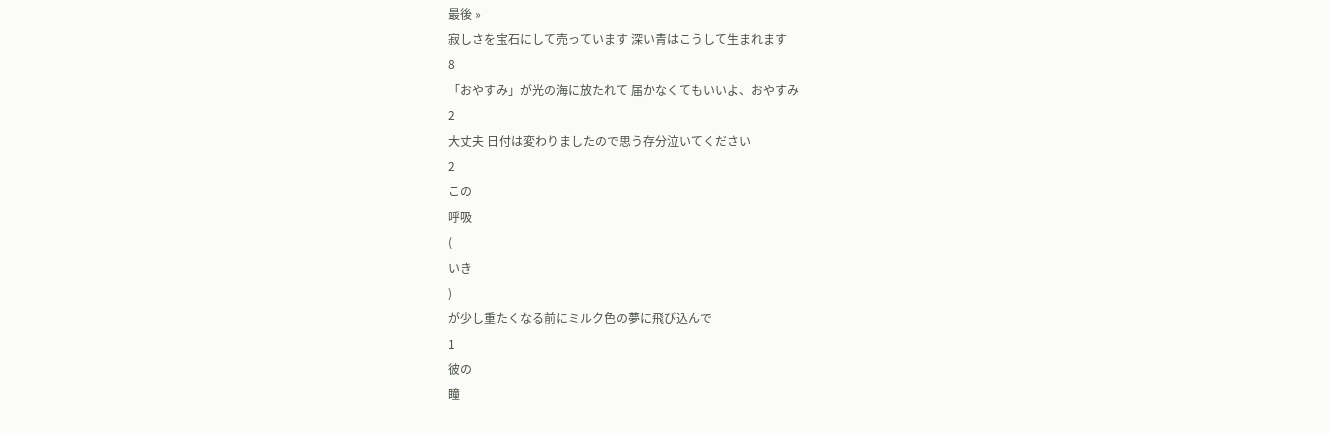最後 »
寂しさを宝石にして売っています 深い青はこうして生まれます
8
「おやすみ」が光の海に放たれて 届かなくてもいいよ、おやすみ
2
大丈夫 日付は変わりましたので思う存分泣いてください
2
この
呼吸
(
いき
)
が少し重たくなる前にミルク色の夢に飛び込んで
1
彼の
瞳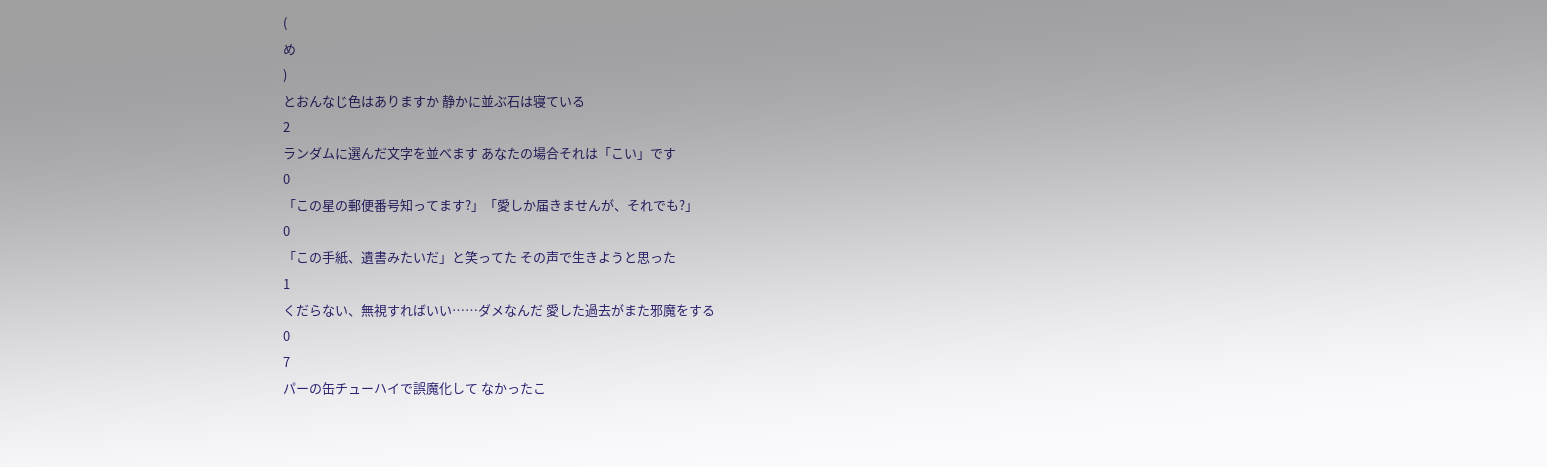(
め
)
とおんなじ色はありますか 静かに並ぶ石は寝ている
2
ランダムに選んだ文字を並べます あなたの場合それは「こい」です
0
「この星の郵便番号知ってます?」「愛しか届きませんが、それでも?」
0
「この手紙、遺書みたいだ」と笑ってた その声で生きようと思った
1
くだらない、無視すればいい……ダメなんだ 愛した過去がまた邪魔をする
0
7
パーの缶チューハイで誤魔化して なかったこ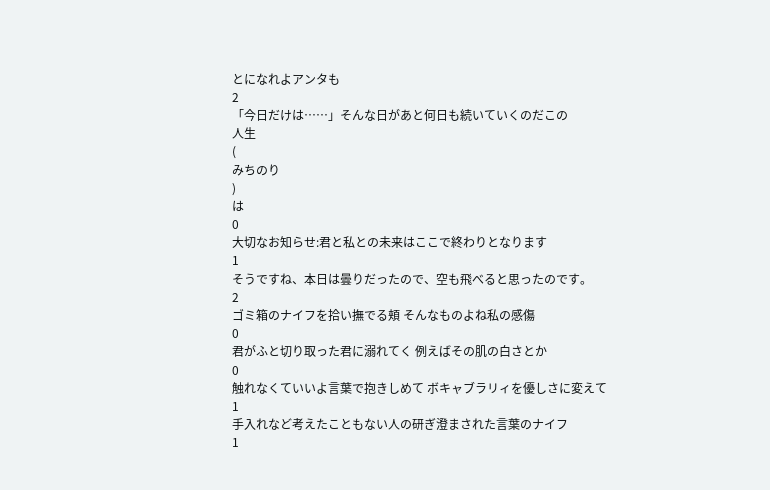とになれよアンタも
2
「今日だけは……」そんな日があと何日も続いていくのだこの
人生
(
みちのり
)
は
0
大切なお知らせ:君と私との未来はここで終わりとなります
1
そうですね、本日は曇りだったので、空も飛べると思ったのです。
2
ゴミ箱のナイフを拾い撫でる頬 そんなものよね私の感傷
0
君がふと切り取った君に溺れてく 例えばその肌の白さとか
0
触れなくていいよ言葉で抱きしめて ボキャブラリィを優しさに変えて
1
手入れなど考えたこともない人の研ぎ澄まされた言葉のナイフ
1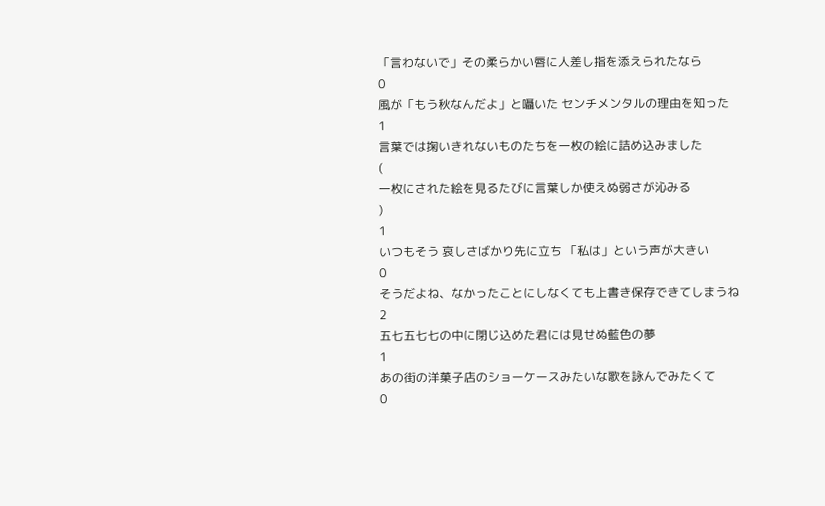「言わないで」その柔らかい唇に人差し指を添えられたなら
0
風が「もう秋なんだよ」と囁いた センチメンタルの理由を知った
1
言葉では掬いきれないものたちを一枚の絵に詰め込みました
(
一枚にされた絵を見るたびに言葉しか使えぬ弱さが沁みる
)
1
いつもそう 哀しさばかり先に立ち 「私は」という声が大きい
0
そうだよね、なかったことにしなくても上書き保存できてしまうね
2
五七五七七の中に閉じ込めた君には見せぬ藍色の夢
1
あの街の洋菓子店のショーケースみたいな歌を詠んでみたくて
0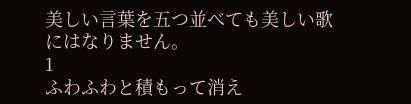美しい言葉を五つ並べても美しい歌にはなりません。
1
ふわふわと積もって消え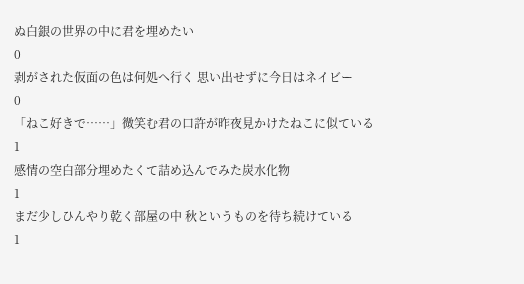ぬ白銀の世界の中に君を埋めたい
0
剥がされた仮面の色は何処へ行く 思い出せずに今日はネイビー
0
「ねこ好きで……」微笑む君の口許が昨夜見かけたねこに似ている
1
感情の空白部分埋めたくて詰め込んでみた炭水化物
1
まだ少しひんやり乾く部屋の中 秋というものを待ち続けている
1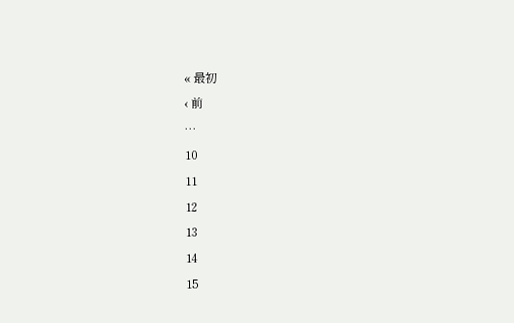« 最初
‹ 前
…
10
11
12
13
14
15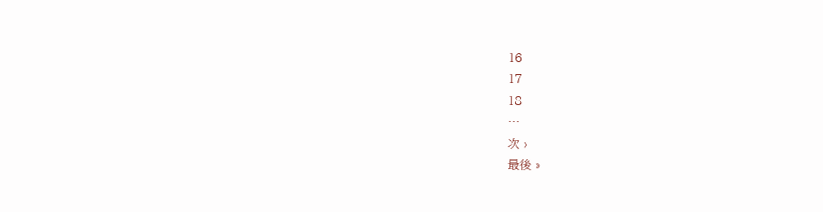16
17
18
…
次 ›
最後 »